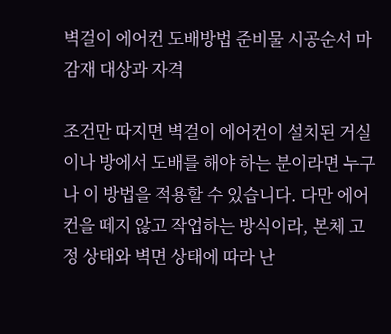벽걸이 에어컨 도배방법 준비물 시공순서 마감재 대상과 자격

조건만 따지면 벽걸이 에어컨이 설치된 거실이나 방에서 도배를 해야 하는 분이라면 누구나 이 방법을 적용할 수 있습니다. 다만 에어컨을 떼지 않고 작업하는 방식이라, 본체 고정 상태와 벽면 상태에 따라 난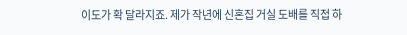이도가 확 달라지죠. 제가 작년에 신혼집 거실 도배를 직접 하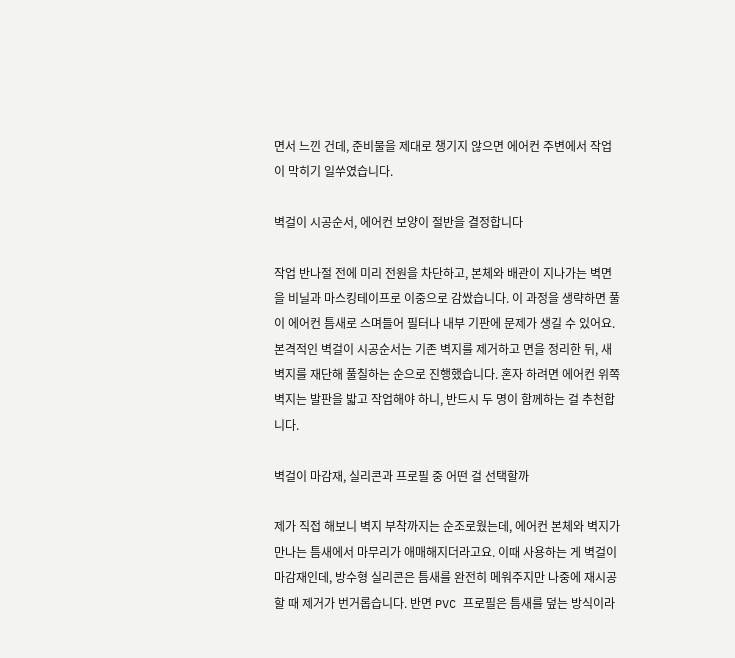면서 느낀 건데, 준비물을 제대로 챙기지 않으면 에어컨 주변에서 작업이 막히기 일쑤였습니다.

벽걸이 시공순서, 에어컨 보양이 절반을 결정합니다

작업 반나절 전에 미리 전원을 차단하고, 본체와 배관이 지나가는 벽면을 비닐과 마스킹테이프로 이중으로 감쌌습니다. 이 과정을 생략하면 풀이 에어컨 틈새로 스며들어 필터나 내부 기판에 문제가 생길 수 있어요. 본격적인 벽걸이 시공순서는 기존 벽지를 제거하고 면을 정리한 뒤, 새 벽지를 재단해 풀칠하는 순으로 진행했습니다. 혼자 하려면 에어컨 위쪽 벽지는 발판을 밟고 작업해야 하니, 반드시 두 명이 함께하는 걸 추천합니다.

벽걸이 마감재, 실리콘과 프로필 중 어떤 걸 선택할까

제가 직접 해보니 벽지 부착까지는 순조로웠는데, 에어컨 본체와 벽지가 만나는 틈새에서 마무리가 애매해지더라고요. 이때 사용하는 게 벽걸이 마감재인데, 방수형 실리콘은 틈새를 완전히 메워주지만 나중에 재시공할 때 제거가 번거롭습니다. 반면 PVC 프로필은 틈새를 덮는 방식이라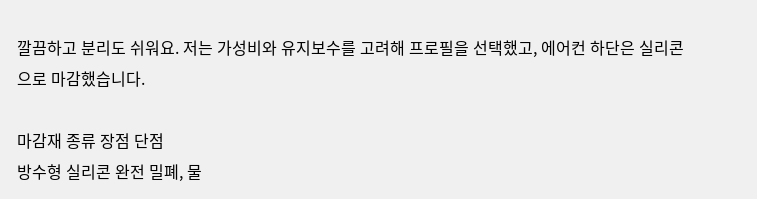깔끔하고 분리도 쉬워요. 저는 가성비와 유지보수를 고려해 프로필을 선택했고, 에어컨 하단은 실리콘으로 마감했습니다.

마감재 종류 장점 단점
방수형 실리콘 완전 밀폐, 물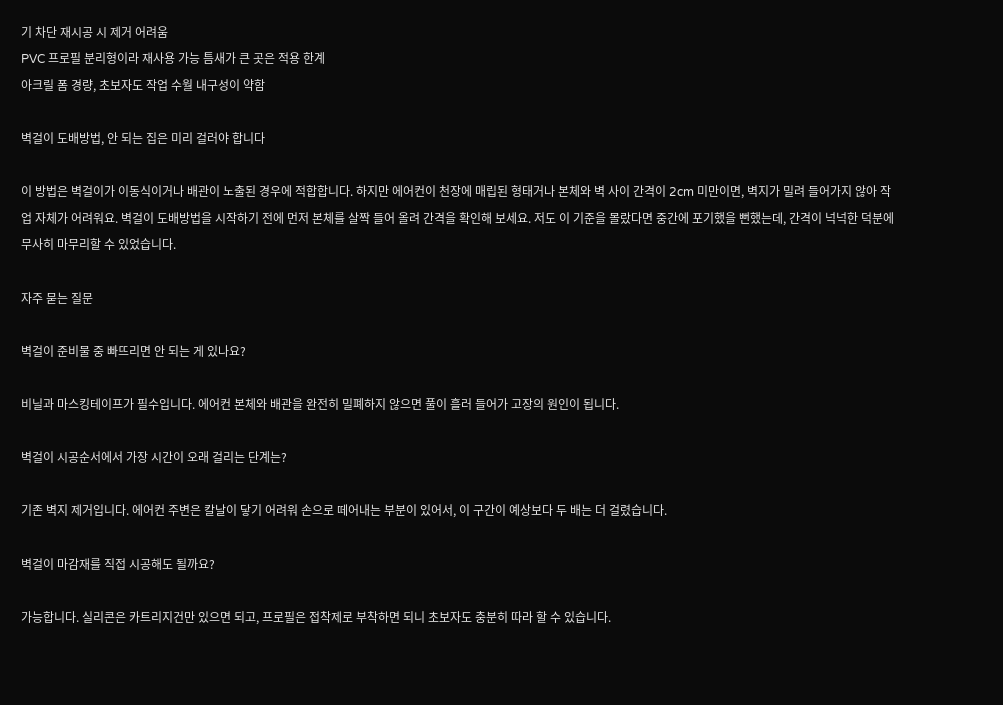기 차단 재시공 시 제거 어려움
PVC 프로필 분리형이라 재사용 가능 틈새가 큰 곳은 적용 한계
아크릴 폼 경량, 초보자도 작업 수월 내구성이 약함

벽걸이 도배방법, 안 되는 집은 미리 걸러야 합니다

이 방법은 벽걸이가 이동식이거나 배관이 노출된 경우에 적합합니다. 하지만 에어컨이 천장에 매립된 형태거나 본체와 벽 사이 간격이 2cm 미만이면, 벽지가 밀려 들어가지 않아 작업 자체가 어려워요. 벽걸이 도배방법을 시작하기 전에 먼저 본체를 살짝 들어 올려 간격을 확인해 보세요. 저도 이 기준을 몰랐다면 중간에 포기했을 뻔했는데, 간격이 넉넉한 덕분에 무사히 마무리할 수 있었습니다.

자주 묻는 질문

벽걸이 준비물 중 빠뜨리면 안 되는 게 있나요?

비닐과 마스킹테이프가 필수입니다. 에어컨 본체와 배관을 완전히 밀폐하지 않으면 풀이 흘러 들어가 고장의 원인이 됩니다.

벽걸이 시공순서에서 가장 시간이 오래 걸리는 단계는?

기존 벽지 제거입니다. 에어컨 주변은 칼날이 닿기 어려워 손으로 떼어내는 부분이 있어서, 이 구간이 예상보다 두 배는 더 걸렸습니다.

벽걸이 마감재를 직접 시공해도 될까요?

가능합니다. 실리콘은 카트리지건만 있으면 되고, 프로필은 접착제로 부착하면 되니 초보자도 충분히 따라 할 수 있습니다.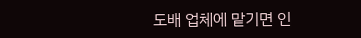도배 업체에 맡기면 인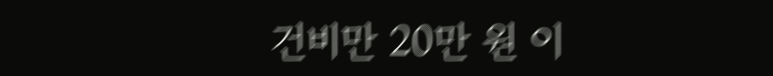건비만 20만 원 이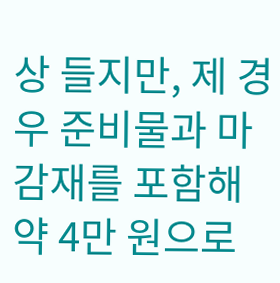상 들지만, 제 경우 준비물과 마감재를 포함해 약 4만 원으로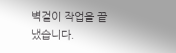벽걸이 작업을 끝냈습니다.